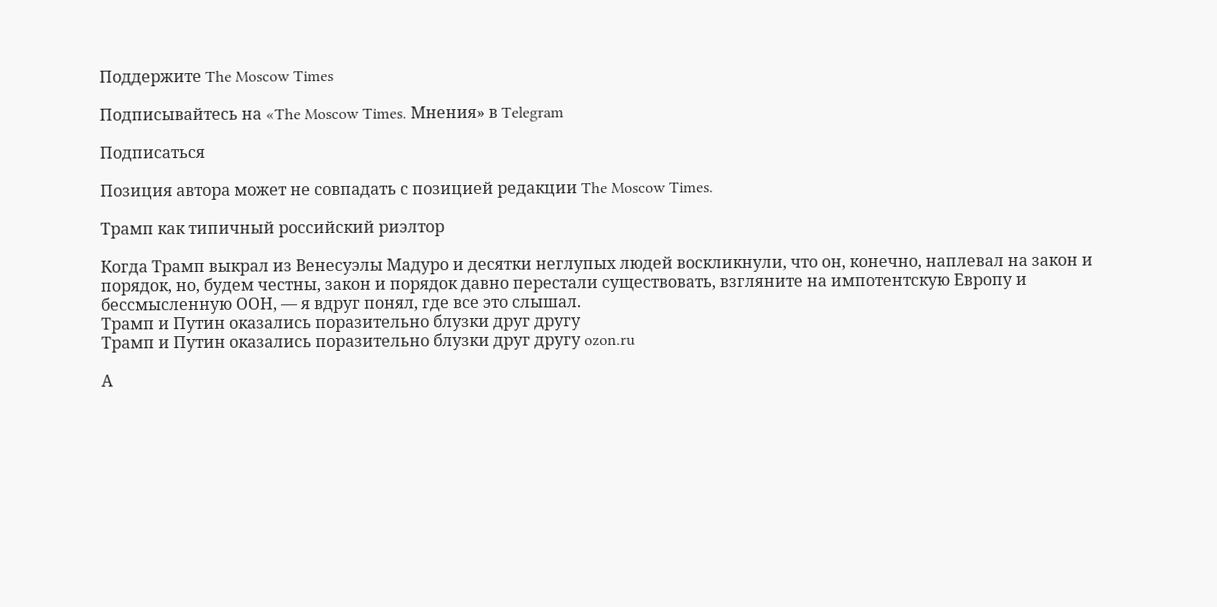Поддержите The Moscow Times

Подписывайтесь на «The Moscow Times. Мнения» в Telegram

Подписаться

Позиция автора может не совпадать с позицией редакции The Moscow Times.

Трамп как типичный российский риэлтор

Когда Трамп выкрал из Венесуэлы Мадуро и десятки неглупых людей воскликнули, что он, конечно, наплевал на закон и порядок, но, будем честны, закон и порядок давно перестали существовать, взгляните на импотентскую Европу и бессмысленную ООН, — я вдруг понял, где все это слышал.
Трамп и Путин оказались поразительно блузки друг другу
Трамп и Путин оказались поразительно блузки друг другу ozon.ru

А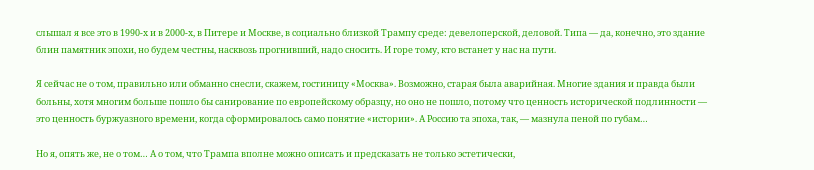слышал я все это в 1990-х и в 2000-х, в Питере и Москве, в социально близкой Трампу среде: девелоперской, деловой. Типа — да, конечно, это здание блин памятник эпохи, но будем честны, насквозь прогнивший, надо сносить. И горе тому, кто встанет у нас на пути.

Я сейчас не о том, правильно или обманно снесли, скажем, гостиницу «Москва». Возможно, старая была аварийная. Многие здания и правда были больны, хотя многим больше пошло бы санирование по европейскому образцу, но оно не пошло, потому что ценность исторической подлинности — это ценность буржуазного времени, когда сформировалось само понятие «истории». А Россию та эпоха, так, — мазнула пеной по губам…

Но я, опять же, не о том… А о том, что Трампа вполне можно описать и предсказать не только эстетически,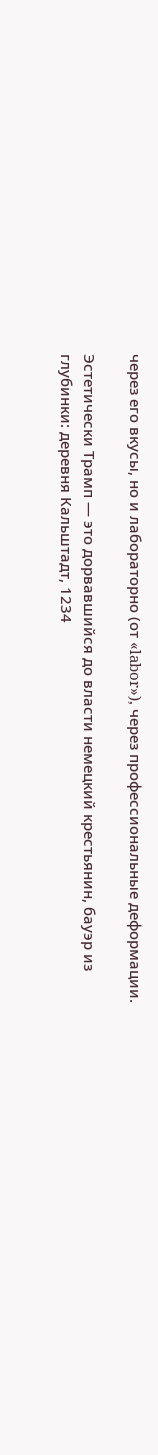через его вкусы, но и лабораторно (от «labor»), через профессиональные деформации.

Эстетически Трамп — это дорвавшийся до власти немецкий крестьянин, бауэр из глубинки: деревня Кальштадт, 1234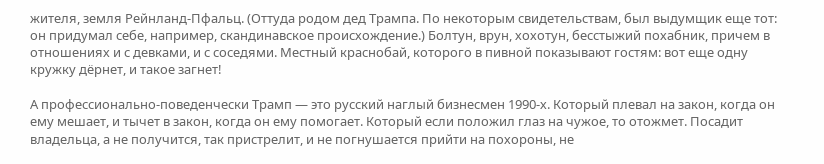жителя, земля Рейнланд-Пфальц. (Оттуда родом дед Трампа. По некоторым свидетельствам, был выдумщик еще тот: он придумал себе, например, скандинавское происхождение.) Болтун, врун, хохотун, бесстыжий похабник, причем в отношениях и с девками, и с соседями. Местный краснобай, которого в пивной показывают гостям: вот еще одну кружку дёрнет, и такое загнет!

А профессионально-поведенчески Трамп — это русский наглый бизнесмен 1990-х. Который плевал на закон, когда он ему мешает, и тычет в закон, когда он ему помогает. Который если положил глаз на чужое, то отожмет. Посадит владельца, а не получится, так пристрелит, и не погнушается прийти на похороны, не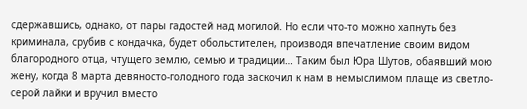сдержавшись, однако, от пары гадостей над могилой. Но если что-то можно хапнуть без криминала, срубив с кондачка, будет обольстителен, производя впечатление своим видом благородного отца, чтущего землю, семью и традиции… Таким был Юра Шутов, обаявший мою жену, когда 8 марта девяносто-голодного года заскочил к нам в немыслимом плаще из светло-серой лайки и вручил вместо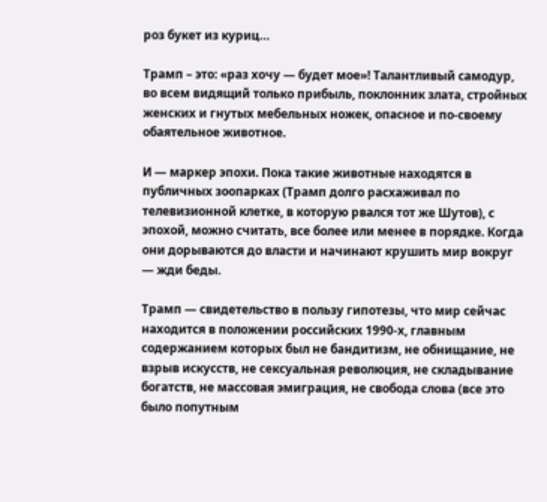роз букет из куриц…

Трамп – это: «раз хочу — будет мое»! Талантливый самодур, во всем видящий только прибыль, поклонник злата, стройных женских и гнутых мебельных ножек, опасное и по-своему обаятельное животное.

И — маркер эпохи. Пока такие животные находятся в публичных зоопарках (Трамп долго расхаживал по телевизионной клетке, в которую рвался тот же Шутов), с эпохой, можно считать, все более или менее в порядке. Когда они дорываются до власти и начинают крушить мир вокруг — жди беды.

Трамп — свидетельство в пользу гипотезы, что мир сейчас находится в положении российских 1990-х, главным содержанием которых был не бандитизм, не обнищание, не взрыв искусств, не сексуальная революция, не складывание богатств, не массовая эмиграция, не свобода слова (все это было попутным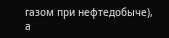газом при нефтедобыче), а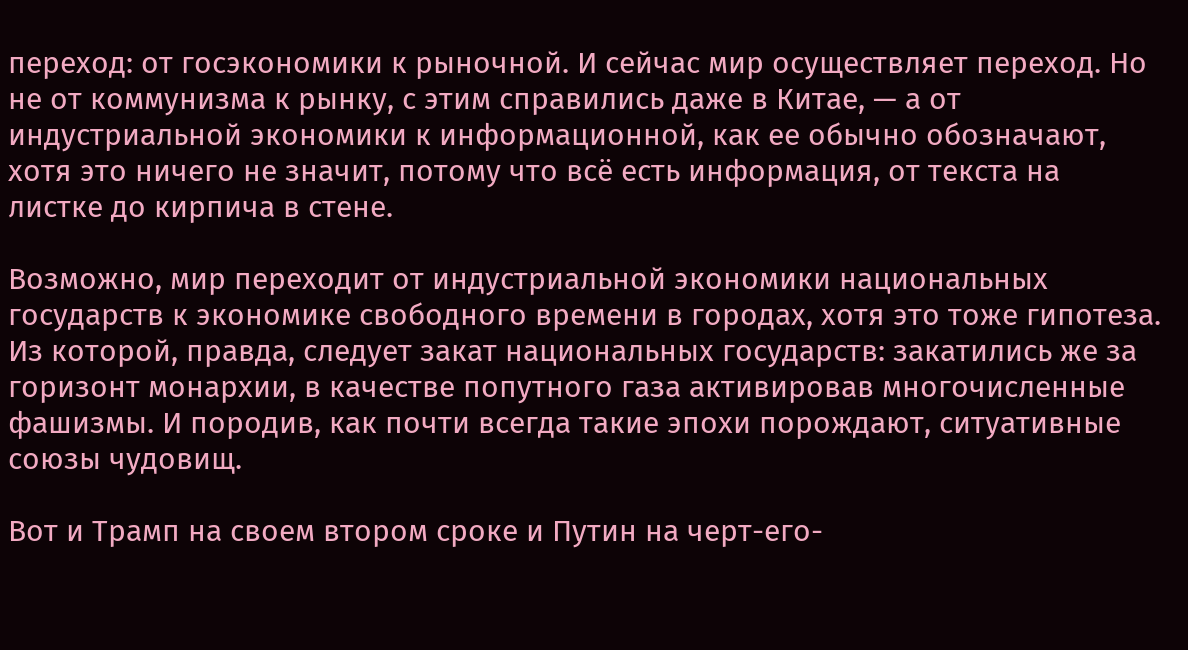переход: от госэкономики к рыночной. И сейчас мир осуществляет переход. Но не от коммунизма к рынку, с этим справились даже в Китае, — а от индустриальной экономики к информационной, как ее обычно обозначают, хотя это ничего не значит, потому что всё есть информация, от текста на листке до кирпича в стене.

Возможно, мир переходит от индустриальной экономики национальных государств к экономике свободного времени в городах, хотя это тоже гипотеза. Из которой, правда, следует закат национальных государств: закатились же за горизонт монархии, в качестве попутного газа активировав многочисленные фашизмы. И породив, как почти всегда такие эпохи порождают, ситуативные союзы чудовищ.

Вот и Трамп на своем втором сроке и Путин на черт-его-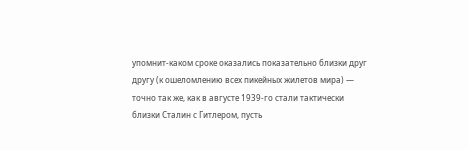упомнит-каком сроке оказались показательно близки друг другу (к ошеломлению всех пикейных жилетов мира) — точно так же, как в августе 1939-го стали тактически близки Сталин с Гитлером, пусть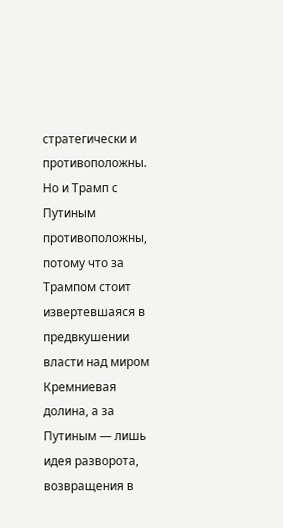стратегически и противоположны. Но и Трамп с Путиным противоположны, потому что за Трампом стоит извертевшаяся в предвкушении власти над миром Кремниевая долина, а за Путиным — лишь идея разворота, возвращения в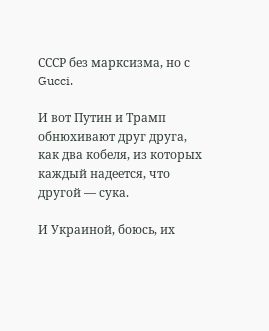СССР без марксизма, но с Gucci.

И вот Путин и Трамп обнюхивают друг друга, как два кобеля, из которых каждый надеется, что другой — сука.

И Украиной, боюсь, их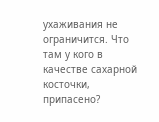ухаживания не ограничится. Что там у кого в качестве сахарной косточки, припасено?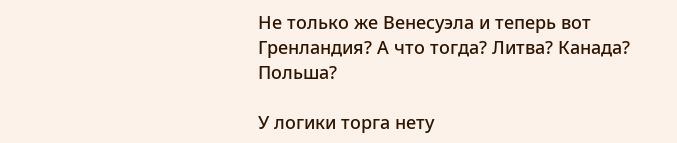Не только же Венесуэла и теперь вот Гренландия? А что тогда? Литва? Канада? Польша?

У логики торга нету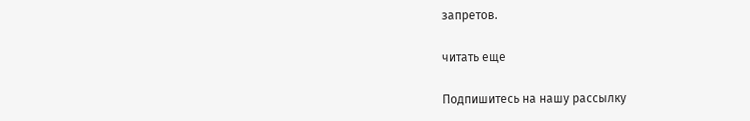запретов.

читать еще

Подпишитесь на нашу рассылку